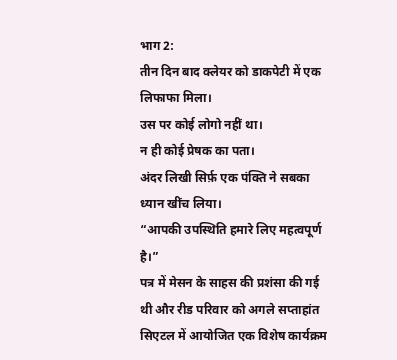भाग 2:
तीन दिन बाद क्लेयर को डाकपेटी में एक लिफाफा मिला।
उस पर कोई लोगो नहीं था।
न ही कोई प्रेषक का पता।
अंदर लिखी सिर्फ़ एक पंक्ति ने सबका ध्यान खींच लिया।
“आपकी उपस्थिति हमारे लिए महत्वपूर्ण है।”
पत्र में मेसन के साहस की प्रशंसा की गई थी और रीड परिवार को अगले सप्ताहांत सिएटल में आयोजित एक विशेष कार्यक्रम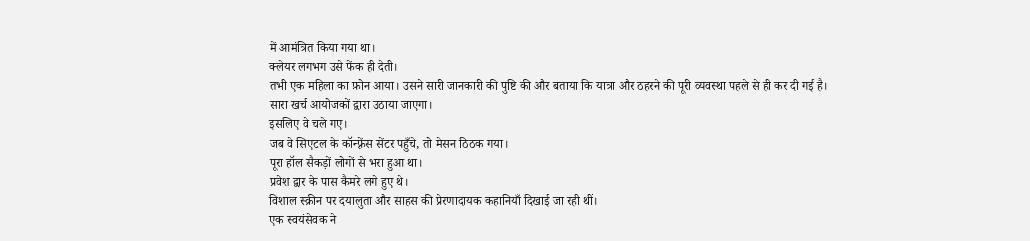में आमंत्रित किया गया था।
क्लेयर लगभग उसे फेंक ही देती।
तभी एक महिला का फ़ोन आया। उसने सारी जानकारी की पुष्टि की और बताया कि यात्रा और ठहरने की पूरी व्यवस्था पहले से ही कर दी गई है।
सारा खर्च आयोजकों द्वारा उठाया जाएगा।
इसलिए वे चले गए।
जब वे सिएटल के कॉन्फ़्रेंस सेंटर पहुँचे, तो मेसन ठिठक गया।
पूरा हॉल सैकड़ों लोगों से भरा हुआ था।
प्रवेश द्वार के पास कैमरे लगे हुए थे।
विशाल स्क्रीन पर दयालुता और साहस की प्रेरणादायक कहानियाँ दिखाई जा रही थीं।
एक स्वयंसेवक ने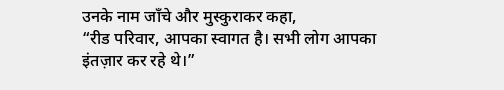उनके नाम जाँचे और मुस्कुराकर कहा,
“रीड परिवार, आपका स्वागत है। सभी लोग आपका इंतज़ार कर रहे थे।”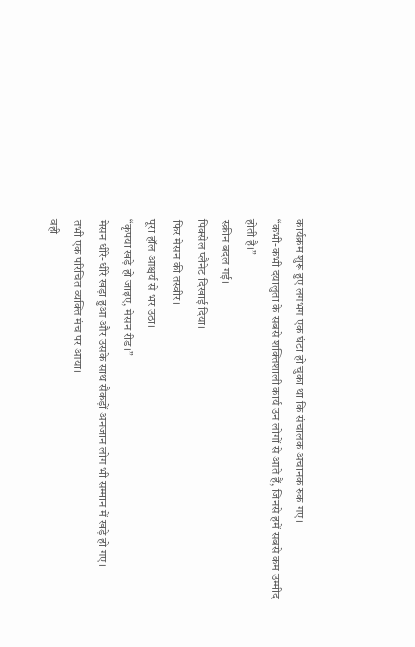कार्यक्रम शुरू हुए लगभग एक घंटा हो चुका था कि संचालक अचानक रुक गए।
“कभी-कभी दयालुता के सबसे शक्तिशाली कार्य उन लोगों से आते हैं, जिनसे हमें सबसे कम उम्मीद होती है।”
स्क्रीन बदल गई।
पिक्सेल प्लैनेट दिखाई दिया।
फिर मेसन की तस्वीर।
पूरा हॉल आश्चर्य से भर उठा।
“कृपया खड़े हो जाइए, मेसन रीड।”
मेसन धीरे-धीरे खड़ा हुआ और उसके साथ सैकड़ों अनजान लोग भी सम्मान में खड़े हो गए।
तभी एक परिचित व्यक्ति मंच पर आया।
वही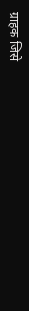ग्राहक जिसे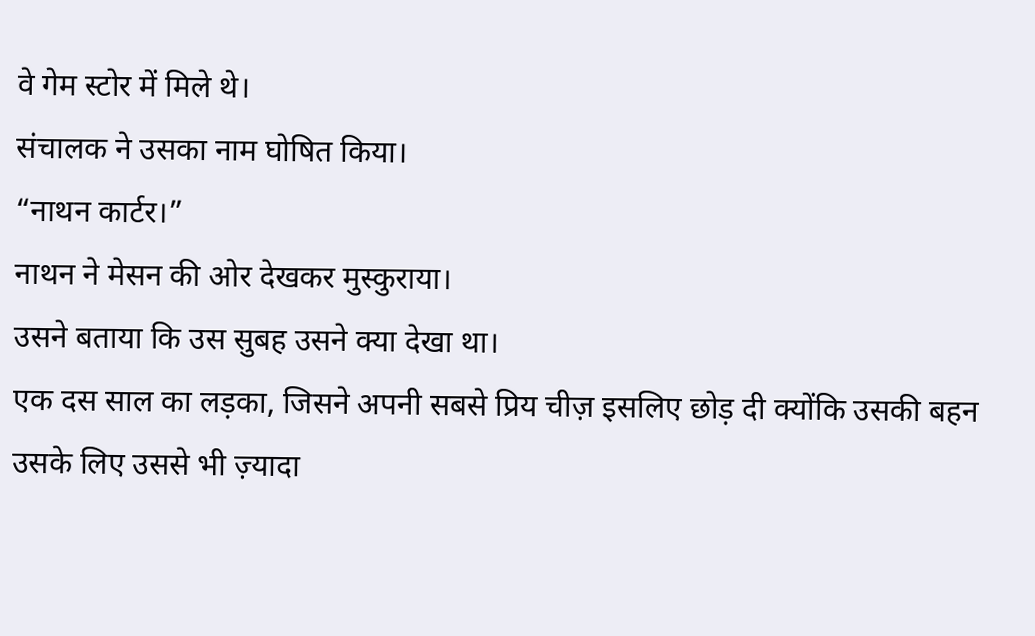वे गेम स्टोर में मिले थे।
संचालक ने उसका नाम घोषित किया।
“नाथन कार्टर।”
नाथन ने मेसन की ओर देखकर मुस्कुराया।
उसने बताया कि उस सुबह उसने क्या देखा था।
एक दस साल का लड़का, जिसने अपनी सबसे प्रिय चीज़ इसलिए छोड़ दी क्योंकि उसकी बहन उसके लिए उससे भी ज़्यादा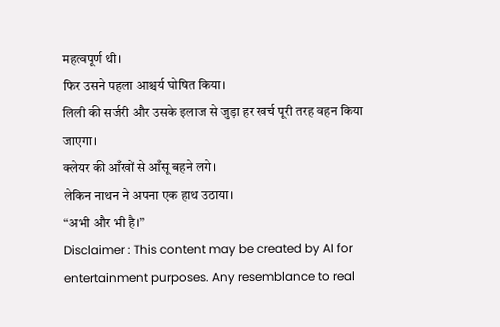महत्वपूर्ण थी।
फिर उसने पहला आश्चर्य घोषित किया।
लिली की सर्जरी और उसके इलाज से जुड़ा हर खर्च पूरी तरह वहन किया जाएगा।
क्लेयर की आँखों से आँसू बहने लगे।
लेकिन नाथन ने अपना एक हाथ उठाया।
“अभी और भी है।”
Disclaimer : This content may be created by AI for entertainment purposes. Any resemblance to real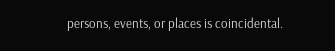persons, events, or places is coincidental.